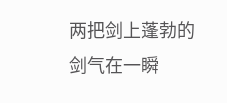两把剑上蓬勃的剑气在一瞬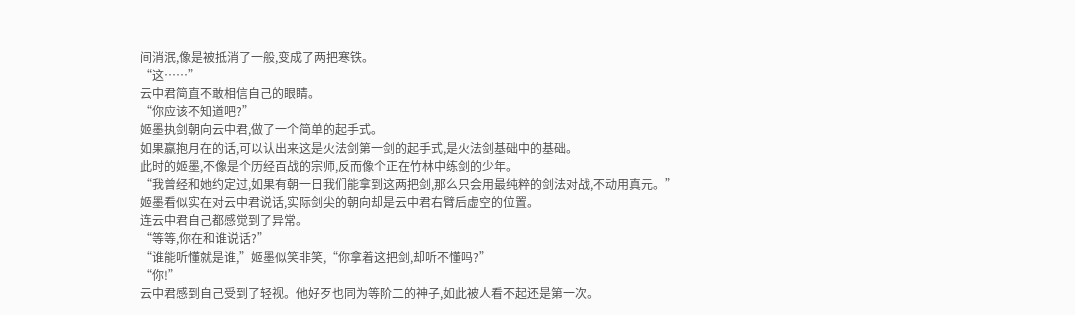间消泯,像是被抵消了一般,变成了两把寒铁。
“这……”
云中君简直不敢相信自己的眼睛。
“你应该不知道吧?”
姬墨执剑朝向云中君,做了一个简单的起手式。
如果嬴抱月在的话,可以认出来这是火法剑第一剑的起手式,是火法剑基础中的基础。
此时的姬墨,不像是个历经百战的宗师,反而像个正在竹林中练剑的少年。
“我曾经和她约定过,如果有朝一日我们能拿到这两把剑,那么只会用最纯粹的剑法对战,不动用真元。”
姬墨看似实在对云中君说话,实际剑尖的朝向却是云中君右臂后虚空的位置。
连云中君自己都感觉到了异常。
“等等,你在和谁说话?”
“谁能听懂就是谁,”姬墨似笑非笑,“你拿着这把剑,却听不懂吗?”
“你!”
云中君感到自己受到了轻视。他好歹也同为等阶二的神子,如此被人看不起还是第一次。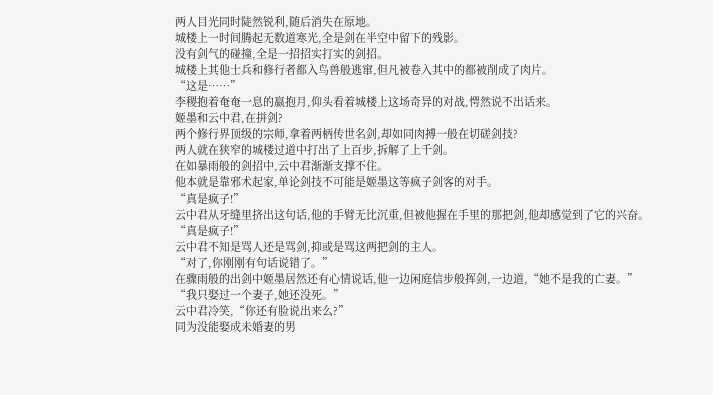两人目光同时陡然锐利,随后消失在原地。
城楼上一时间腾起无数道寒光,全是剑在半空中留下的残影。
没有剑气的碰撞,全是一招招实打实的剑招。
城楼上其他士兵和修行者都入鸟兽般逃窜,但凡被卷入其中的都被削成了肉片。
“这是……”
李稷抱着奄奄一息的嬴抱月,仰头看着城楼上这场奇异的对战,愕然说不出话来。
姬墨和云中君,在拼剑?
两个修行界顶级的宗师,拿着两柄传世名剑,却如同肉搏一般在切磋剑技?
两人就在狭窄的城楼过道中打出了上百步,拆解了上千剑。
在如暴雨般的剑招中,云中君渐渐支撑不住。
他本就是靠邪术起家,单论剑技不可能是姬墨这等疯子剑客的对手。
“真是疯子!”
云中君从牙缝里挤出这句话,他的手臂无比沉重,但被他握在手里的那把剑,他却感觉到了它的兴奋。
“真是疯子!”
云中君不知是骂人还是骂剑,抑或是骂这两把剑的主人。
“对了,你刚刚有句话说错了。”
在骤雨般的出剑中姬墨居然还有心情说话,他一边闲庭信步般挥剑,一边道,“她不是我的亡妻。”
“我只娶过一个妻子,她还没死。”
云中君冷笑,“你还有脸说出来么?”
同为没能娶成未婚妻的男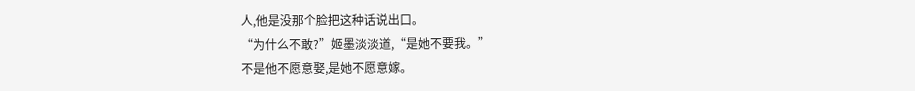人,他是没那个脸把这种话说出口。
“为什么不敢?”姬墨淡淡道,“是她不要我。”
不是他不愿意娶,是她不愿意嫁。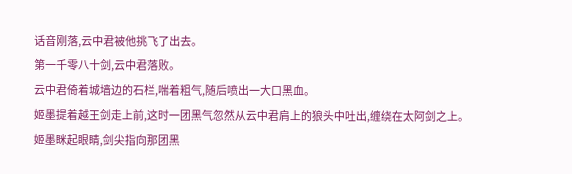话音刚落,云中君被他挑飞了出去。
第一千零八十剑,云中君落败。
云中君倚着城墙边的石栏,喘着粗气,随后喷出一大口黑血。
姬墨提着越王剑走上前,这时一团黑气忽然从云中君肩上的狼头中吐出,缠绕在太阿剑之上。
姬墨眯起眼睛,剑尖指向那团黑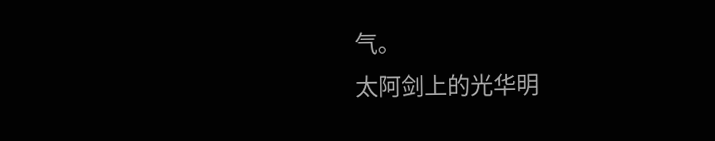气。
太阿剑上的光华明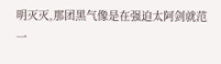明灭灭,那团黑气像是在强迫太阿剑就范一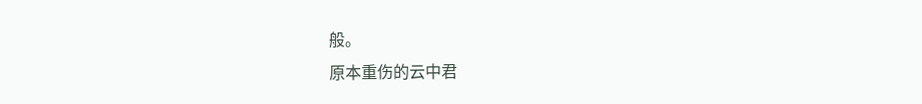般。
原本重伤的云中君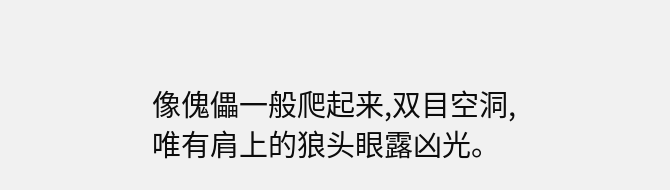像傀儡一般爬起来,双目空洞,唯有肩上的狼头眼露凶光。